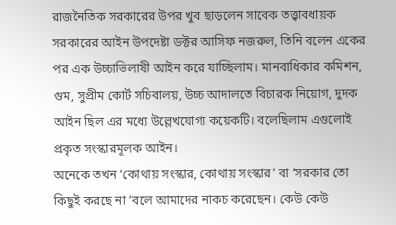রাজনৈতিক সরকারের উপর খুব ছাড়লেন সাবেক তত্ত্বাবধায়ক সরকারের আইন উপদেষ্টা ডক্টর আসিফ নজরুল, তিনি বলেন একের পর এক উচ্চাভিলাষী আইন করে যাচ্ছিলাম। মানবাধিকার কমিশন, গুম, সুপ্রীম কোর্ট সচিবালয়, উচ্চ আদালতে বিচারক নিয়োগ, দুদক আইন ছিল এর মধ্যে উল্লেখযোগ্য কয়েকটি। বলেছিলাম এগুলোই প্রকৃত সংস্কারমূলক আইন।
অনেকে তখন ‘কোথায় সংস্কার, কোথায় সংস্কার’ বা ‘সরকার তো কিছুই করছে না ’বলে আমাদের নাকচ করেছেন। কেউ কেউ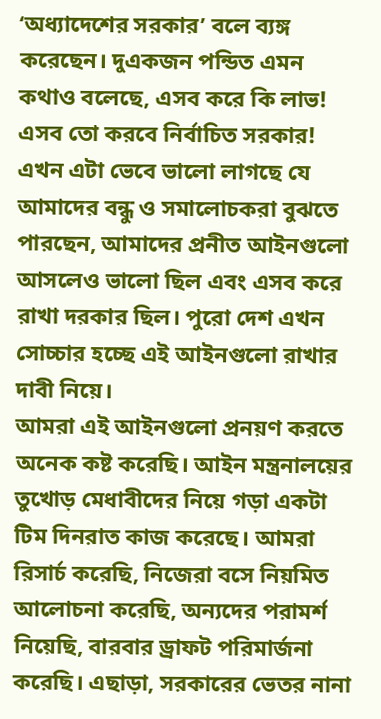‘অধ্যাদেশের সরকার’ বলে ব্যঙ্গ করেছেন। দুএকজন পন্ডিত এমন কথাও বলেছে, এসব করে কি লাভ! এসব তো করবে নির্বাচিত সরকার!
এখন এটা ভেবে ভালো লাগছে যে আমাদের বন্ধু ও সমালোচকরা বুঝতে পারছেন, আমাদের প্রনীত আইনগুলো আসলেও ভালো ছিল এবং এসব করে রাখা দরকার ছিল। পুরো দেশ এখন সোচ্চার হচ্ছে এই আইনগুলো রাখার দাবী নিয়ে।
আমরা এই আইনগুলো প্রনয়ণ করতে অনেক কষ্ট করেছি। আইন মন্ত্রনালয়ের তুখোড় মেধাবীদের নিয়ে গড়া একটা টিম দিনরাত কাজ করেছে। আমরা রিসার্চ করেছি, নিজেরা বসে নিয়মিত আলোচনা করেছি, অন্যদের পরামর্শ নিয়েছি, বারবার ড্রাফট পরিমার্জনা করেছি। এছাড়া, সরকারের ভেতর নানা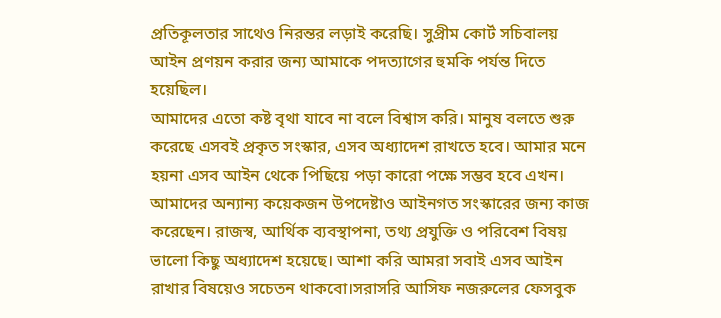প্রতিকূলতার সাথেও নিরন্তর লড়াই করেছি। সুপ্রীম কোর্ট সচিবালয় আইন প্রণয়ন করার জন্য আমাকে পদত্যাগের হুমকি পর্যন্ত দিতে হয়েছিল।
আমাদের এতো কষ্ট বৃথা যাবে না বলে বিশ্বাস করি। মানুষ বলতে শুরু করেছে এসবই প্রকৃত সংস্কার, এসব অধ্যাদেশ রাখতে হবে। আমার মনে হয়না এসব আইন থেকে পিছিয়ে পড়া কারো পক্ষে সম্ভব হবে এখন।
আমাদের অন্যান্য কয়েকজন উপদেষ্টাও আইনগত সংস্কারের জন্য কাজ করেছেন। রাজস্ব, আর্থিক ব্যবস্থাপনা, তথ্য প্রযুক্তি ও পরিবেশ বিষয় ভালো কিছু অধ্যাদেশ হয়েছে। আশা করি আমরা সবাই এসব আইন রাখার বিষয়েও সচেতন থাকবো।সরাসরি আসিফ নজরুলের ফেসবুক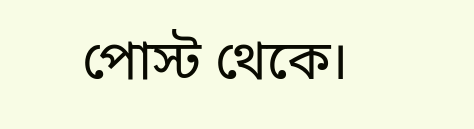পোস্ট থেকে।